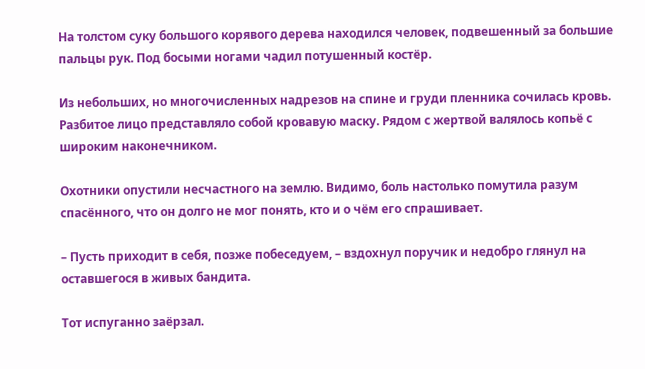На толстом суку большого корявого дерева находился человек, подвешенный за большие пальцы рук. Под босыми ногами чадил потушенный костёр.

Из небольших, но многочисленных надрезов на спине и груди пленника сочилась кровь. Разбитое лицо представляло собой кровавую маску. Рядом с жертвой валялось копьё с широким наконечником.

Охотники опустили несчастного на землю. Видимо, боль настолько помутила разум спасённого, что он долго не мог понять, кто и о чём его спрашивает.

– Пусть приходит в себя, позже побеседуем, – вздохнул поручик и недобро глянул на оставшегося в живых бандита.

Тот испуганно заёрзал.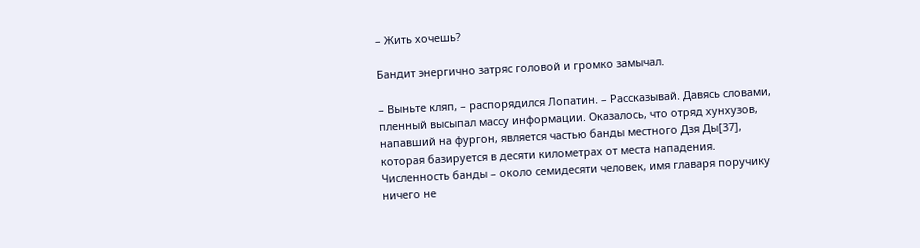– Жить хочешь?

Бандит энергично затряс головой и громко замычал.

– Выньте кляп, – распорядился Лопатин. – Рассказывай. Давясь словами, пленный высыпал массу информации. Оказалось, что отряд хунхузов, напавший на фургон, является частью банды местного Дзя Ды[37], которая базируется в десяти километрах от места нападения. Численность банды – около семидесяти человек, имя главаря поручику ничего не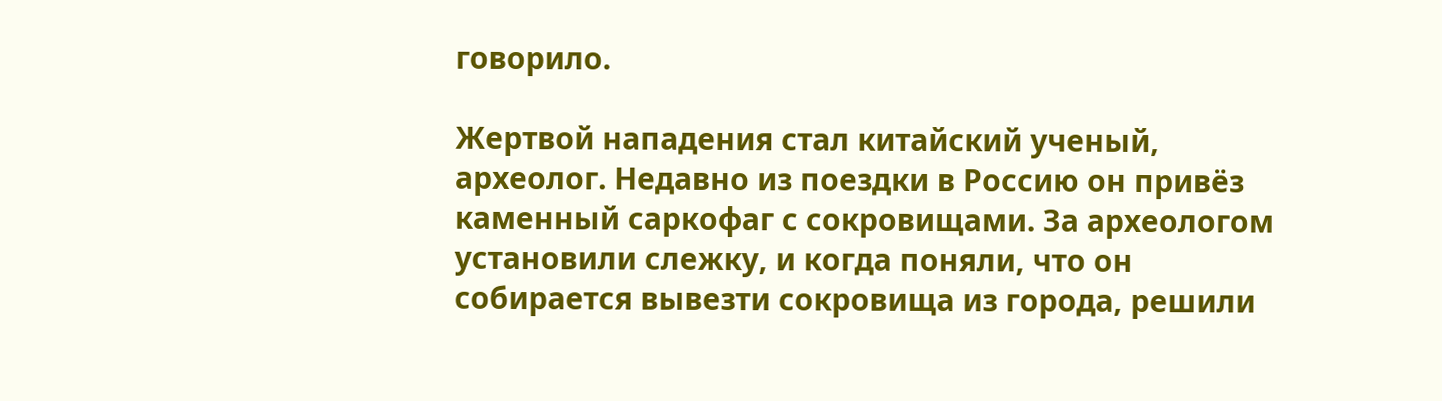говорило.

Жертвой нападения стал китайский ученый, археолог. Недавно из поездки в Россию он привёз каменный саркофаг с сокровищами. За археологом установили слежку, и когда поняли, что он собирается вывезти сокровища из города, решили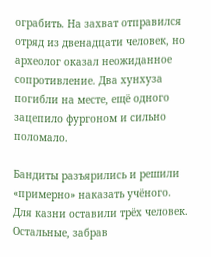ограбить. На захват отправился отряд из двенадцати человек, но археолог оказал неожиданное сопротивление. Два хунхуза погибли на месте, ещё одного зацепило фургоном и сильно поломало.

Бандиты разъярились и решили «примерно» наказать учёного. Для казни оставили трёх человек. Остальные, забрав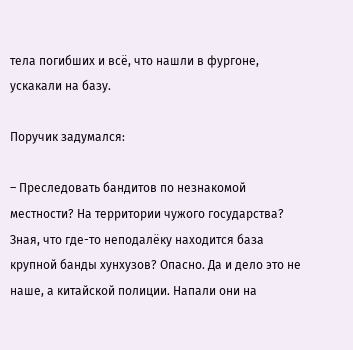тела погибших и всё, что нашли в фургоне, ускакали на базу.

Поручик задумался:

– Преследовать бандитов по незнакомой местности? На территории чужого государства? Зная, что где-то неподалёку находится база крупной банды хунхузов? Опасно. Да и дело это не наше, а китайской полиции. Напали они на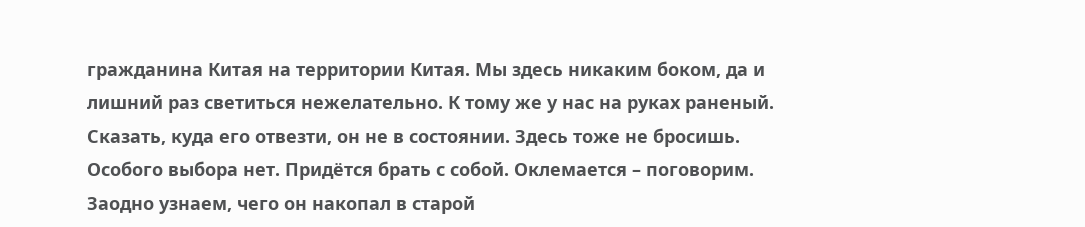гражданина Китая на территории Китая. Мы здесь никаким боком, да и лишний раз светиться нежелательно. К тому же у нас на руках раненый. Сказать, куда его отвезти, он не в состоянии. Здесь тоже не бросишь. Особого выбора нет. Придётся брать с собой. Оклемается – поговорим. Заодно узнаем, чего он накопал в старой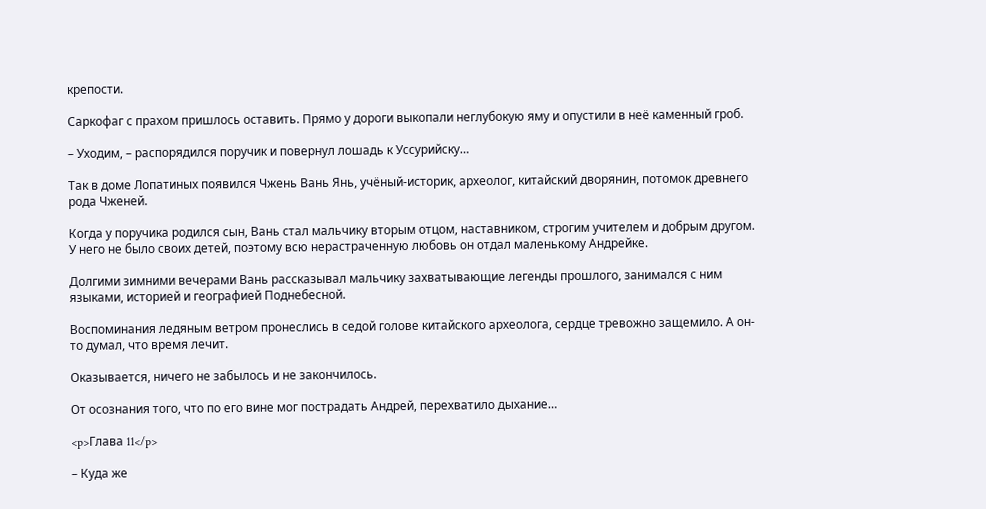крепости.

Саркофаг с прахом пришлось оставить. Прямо у дороги выкопали неглубокую яму и опустили в неё каменный гроб.

– Уходим, – распорядился поручик и повернул лошадь к Уссурийску…

Так в доме Лопатиных появился Чжень Вань Янь, учёный-историк, археолог, китайский дворянин, потомок древнего рода Чженей.

Когда у поручика родился сын, Вань стал мальчику вторым отцом, наставником, строгим учителем и добрым другом. У него не было своих детей, поэтому всю нерастраченную любовь он отдал маленькому Андрейке.

Долгими зимними вечерами Вань рассказывал мальчику захватывающие легенды прошлого, занимался с ним языками, историей и географией Поднебесной.

Воспоминания ледяным ветром пронеслись в седой голове китайского археолога, сердце тревожно защемило. А он-то думал, что время лечит.

Оказывается, ничего не забылось и не закончилось.

От осознания того, что по его вине мог пострадать Андрей, перехватило дыхание…

<p>Глава 11</p>

– Куда же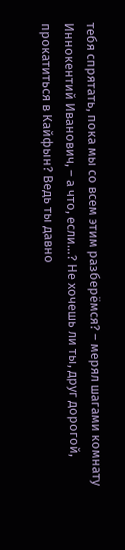тебя спрятать, пока мы со всем этим разберёмся? – мерял шагами комнату Иннокентий Иванович, – а что, если…? Не хочешь ли ты, друг дорогой, прокатиться в Кайфын? Ведь ты давно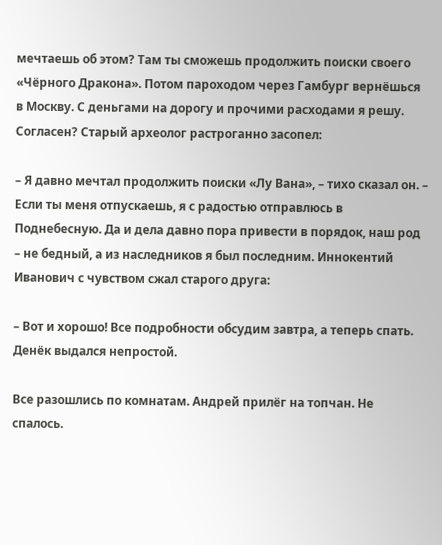мечтаешь об этом? Там ты сможешь продолжить поиски своего «Чёрного Дракона». Потом пароходом через Гамбург вернёшься в Москву. С деньгами на дорогу и прочими расходами я решу. Согласен? Старый археолог растроганно засопел:

– Я давно мечтал продолжить поиски «Лу Вана», – тихо сказал он. – Если ты меня отпускаешь, я с радостью отправлюсь в Поднебесную. Да и дела давно пора привести в порядок, наш род – не бедный, а из наследников я был последним. Иннокентий Иванович с чувством сжал старого друга:

– Вот и хорошо! Все подробности обсудим завтра, а теперь спать. Денёк выдался непростой.

Все разошлись по комнатам. Андрей прилёг на топчан. Не спалось.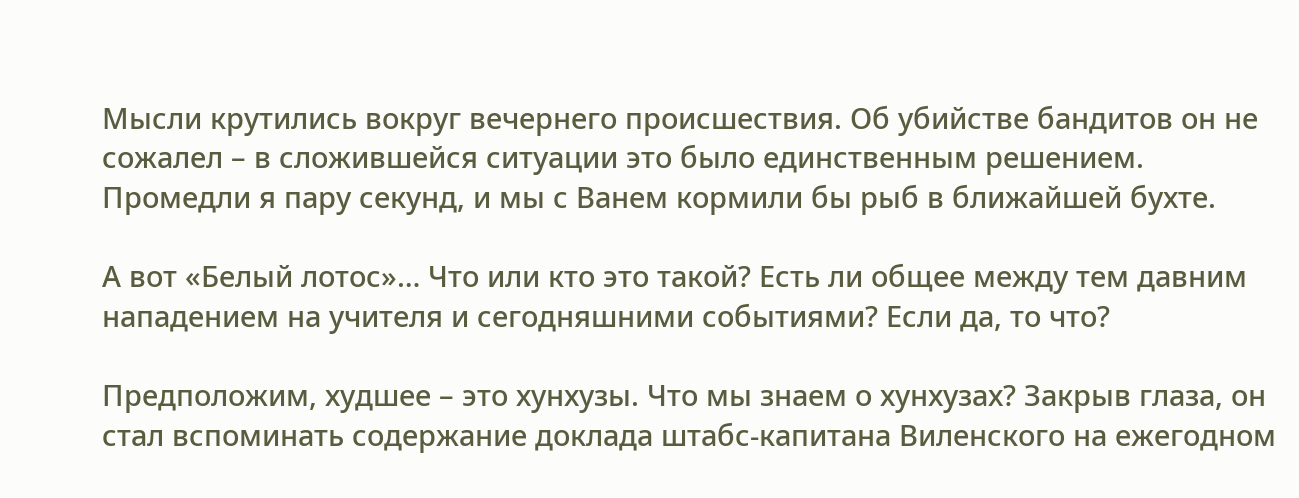Мысли крутились вокруг вечернего происшествия. Об убийстве бандитов он не сожалел – в сложившейся ситуации это было единственным решением. Промедли я пару секунд, и мы с Ванем кормили бы рыб в ближайшей бухте.

А вот «Белый лотос»… Что или кто это такой? Есть ли общее между тем давним нападением на учителя и сегодняшними событиями? Если да, то что?

Предположим, худшее – это хунхузы. Что мы знаем о хунхузах? Закрыв глаза, он стал вспоминать содержание доклада штабс-капитана Виленского на ежегодном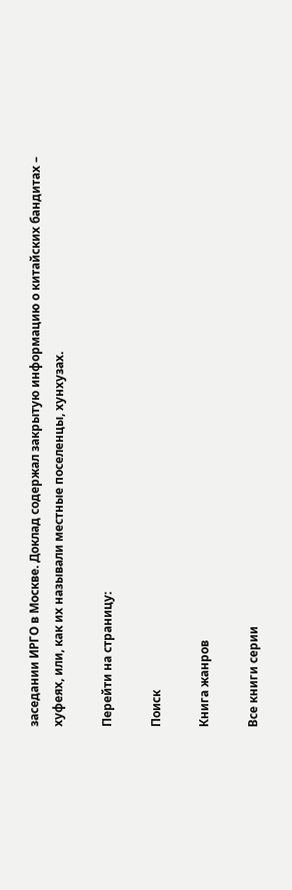заседании ИРГО в Москве. Доклад содержал закрытую информацию о китайских бандитах – хуфеях, или, как их называли местные поселенцы, хунхузах.

Перейти на страницу:

Поиск

Книга жанров

Все книги серии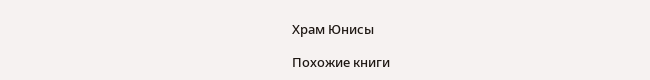Храм Юнисы

Похожие книги